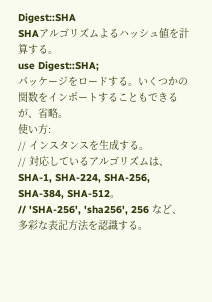Digest::SHA
SHAアルゴリズムよるハッシュ値を計算する。
use Digest::SHA;
パッケージをロードする。いくつかの関数をインポートすることもできるが、省略。
使い方:
// インスタンスを生成する。
// 対応しているアルゴリズムは、SHA-1, SHA-224, SHA-256,
SHA-384, SHA-512。
// 'SHA-256', 'sha256', 256 など、多彩な表記方法を認識する。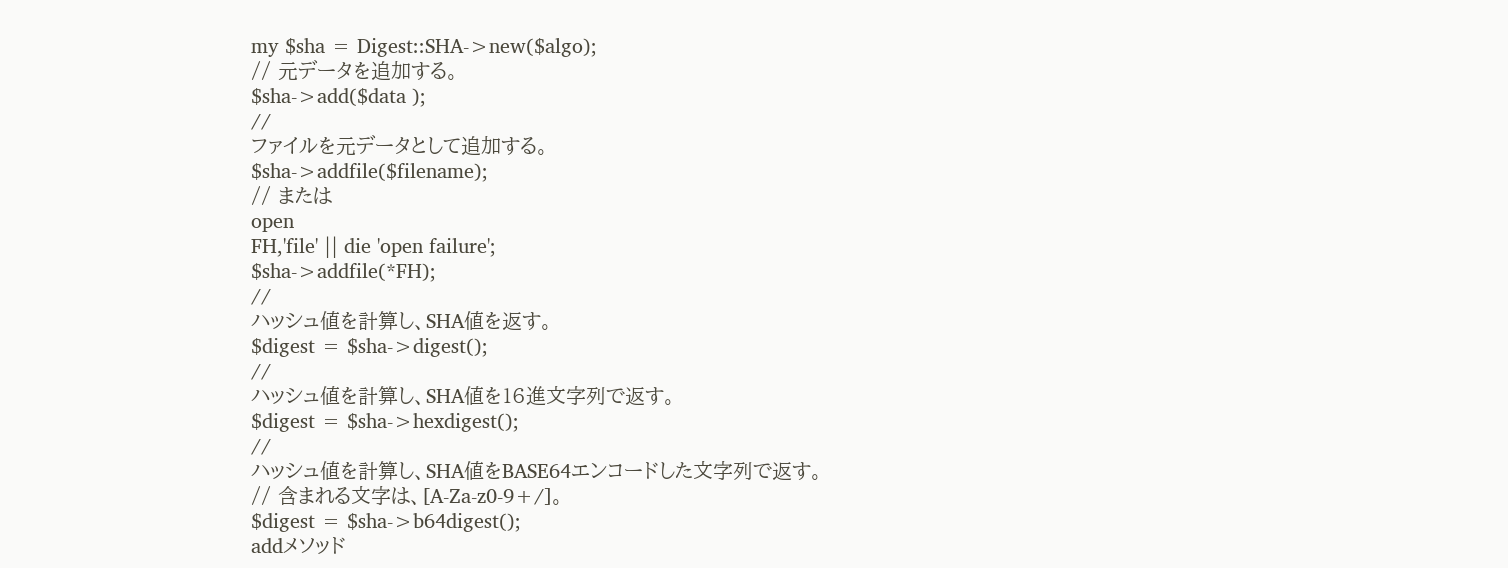my $sha = Digest::SHA->new($algo);
// 元データを追加する。
$sha->add($data );
//
ファイルを元データとして追加する。
$sha->addfile($filename);
// または
open
FH,'file' || die 'open failure';
$sha->addfile(*FH);
//
ハッシュ値を計算し、SHA値を返す。
$digest = $sha->digest();
//
ハッシュ値を計算し、SHA値を16進文字列で返す。
$digest = $sha->hexdigest();
//
ハッシュ値を計算し、SHA値をBASE64エンコードした文字列で返す。
// 含まれる文字は、[A-Za-z0-9+/]。
$digest = $sha->b64digest();
addメソッド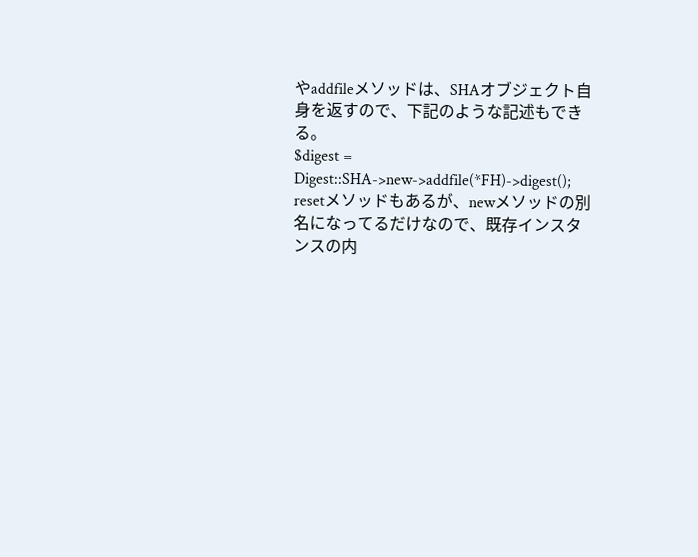やaddfileメソッドは、SHAオブジェクト自身を返すので、下記のような記述もできる。
$digest = Digest::SHA->new->addfile(*FH)->digest();
resetメソッドもあるが、newメソッドの別名になってるだけなので、既存インスタンスの内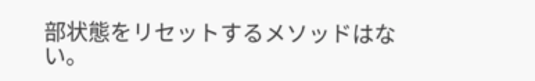部状態をリセットするメソッドはない。